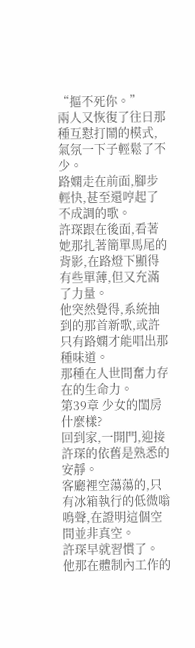“摳不死你。”
兩人又恢復了往日那種互懟打鬧的模式,氣氛一下子輕鬆了不少。
路嫻走在前面,腳步輕快,甚至還哼起了不成調的歌。
許琛跟在後面,看著她那扎著簡單馬尾的背影,在路燈下顯得有些單薄,但又充滿了力量。
他突然覺得,系統抽到的那首新歌,或許只有路嫻才能唱出那種味道。
那種在人世間奮力存在的生命力。
第39章 少女的閨房什麼樣?
回到家,一開門,迎接許琛的依舊是熟悉的安靜。
客廳裡空蕩蕩的,只有冰箱執行的低微嗡鳴聲,在證明這個空間並非真空。
許琛早就習慣了。
他那在體制內工作的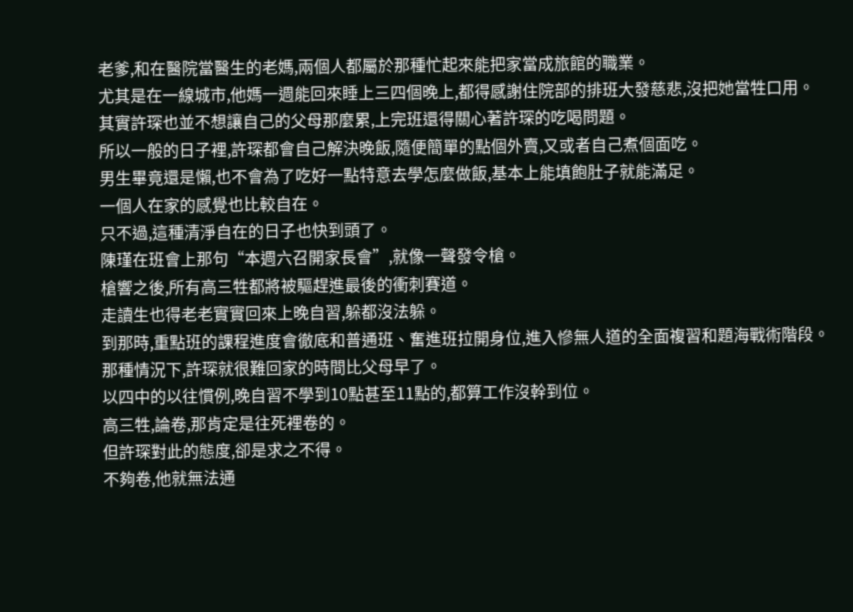老爹,和在醫院當醫生的老媽,兩個人都屬於那種忙起來能把家當成旅館的職業。
尤其是在一線城市,他媽一週能回來睡上三四個晚上,都得感謝住院部的排班大發慈悲,沒把她當牲口用。
其實許琛也並不想讓自己的父母那麼累,上完班還得關心著許琛的吃喝問題。
所以一般的日子裡,許琛都會自己解決晚飯,隨便簡單的點個外賣,又或者自己煮個面吃。
男生畢竟還是懶,也不會為了吃好一點特意去學怎麼做飯,基本上能填飽肚子就能滿足。
一個人在家的感覺也比較自在。
只不過,這種清淨自在的日子也快到頭了。
陳瑾在班會上那句“本週六召開家長會”,就像一聲發令槍。
槍響之後,所有高三牲都將被驅趕進最後的衝刺賽道。
走讀生也得老老實實回來上晚自習,躲都沒法躲。
到那時,重點班的課程進度會徹底和普通班、奮進班拉開身位,進入慘無人道的全面複習和題海戰術階段。
那種情況下,許琛就很難回家的時間比父母早了。
以四中的以往慣例,晚自習不學到10點甚至11點的,都算工作沒幹到位。
高三牲,論卷,那肯定是往死裡卷的。
但許琛對此的態度,卻是求之不得。
不夠卷,他就無法通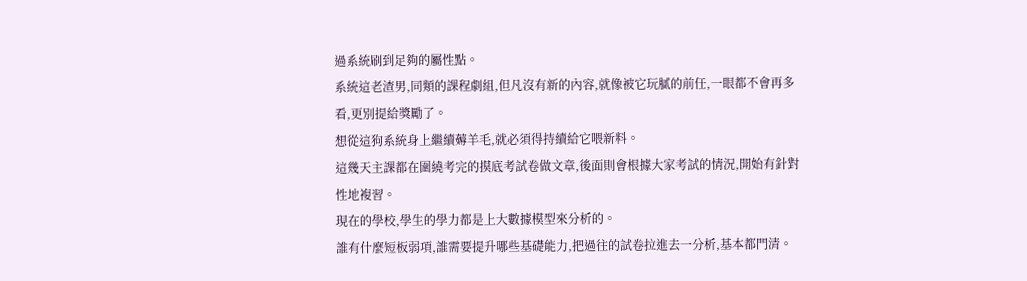過系統刷到足夠的屬性點。
系統這老渣男,同類的課程劇組,但凡沒有新的內容,就像被它玩膩的前任,一眼都不會再多看,更別提給獎勵了。
想從這狗系統身上繼續薅羊毛,就必須得持續給它喂新料。
這幾天主課都在圍繞考完的摸底考試卷做文章,後面則會根據大家考試的情況,開始有針對性地複習。
現在的學校,學生的學力都是上大數據模型來分析的。
誰有什麼短板弱項,誰需要提升哪些基礎能力,把過往的試卷拉進去一分析,基本都門清。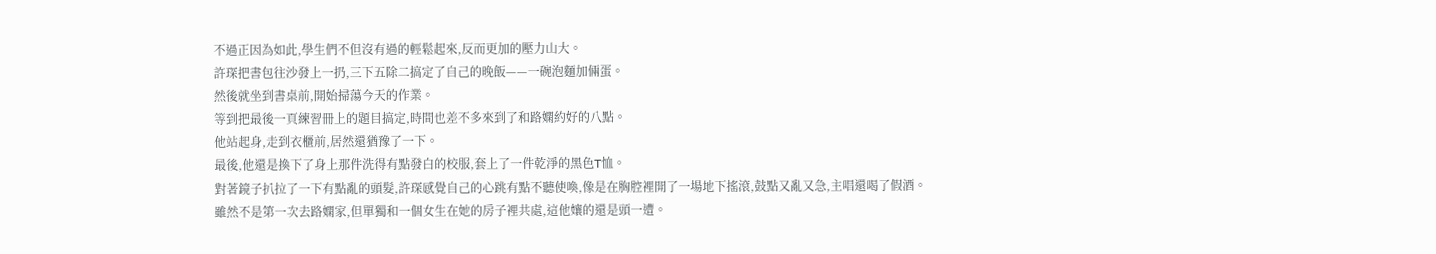不過正因為如此,學生們不但沒有過的輕鬆起來,反而更加的壓力山大。
許琛把書包往沙發上一扔,三下五除二搞定了自己的晚飯——一碗泡麵加倆蛋。
然後就坐到書桌前,開始掃蕩今天的作業。
等到把最後一頁練習冊上的題目搞定,時間也差不多來到了和路嫻約好的八點。
他站起身,走到衣櫃前,居然還猶豫了一下。
最後,他還是換下了身上那件洗得有點發白的校服,套上了一件乾淨的黑色T恤。
對著鏡子扒拉了一下有點亂的頭髮,許琛感覺自己的心跳有點不聽使喚,像是在胸腔裡開了一場地下搖滾,鼓點又亂又急,主唱還喝了假酒。
雖然不是第一次去路嫻家,但單獨和一個女生在她的房子裡共處,這他孃的還是頭一遭。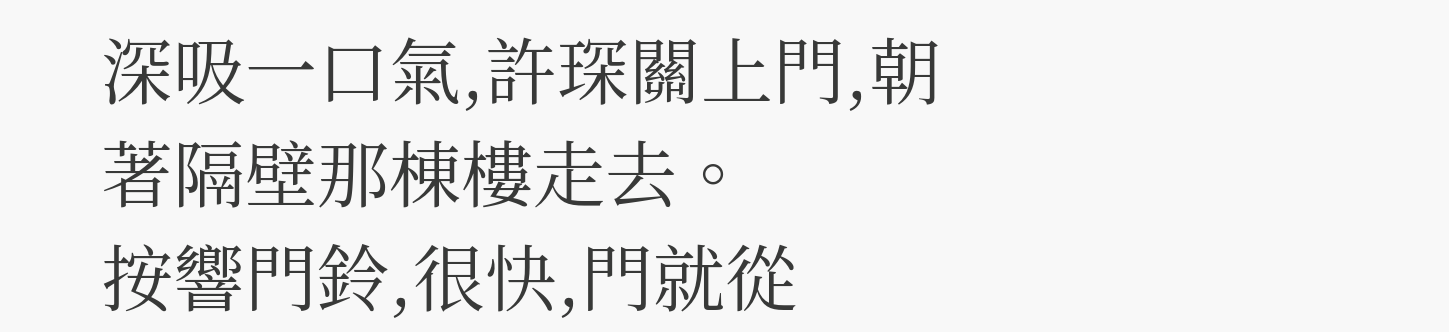深吸一口氣,許琛關上門,朝著隔壁那棟樓走去。
按響門鈴,很快,門就從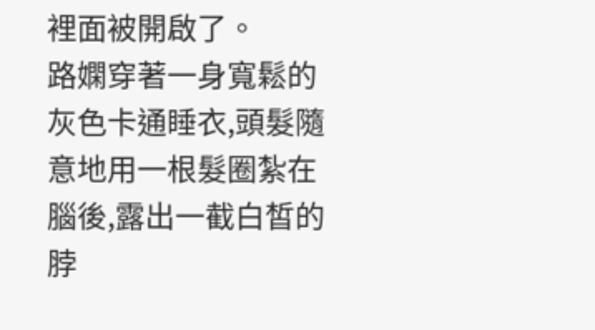裡面被開啟了。
路嫻穿著一身寬鬆的灰色卡通睡衣,頭髮隨意地用一根髮圈紮在腦後,露出一截白皙的脖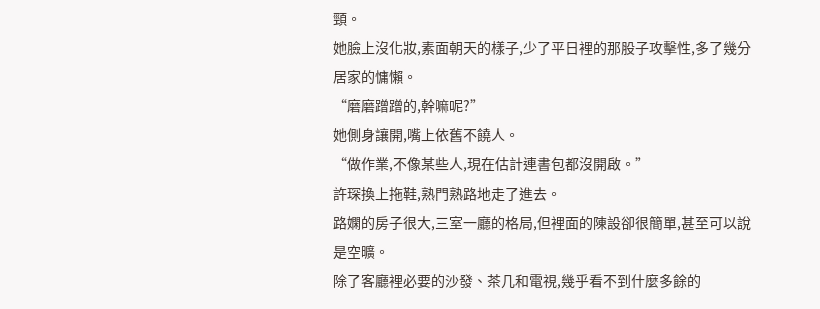頸。
她臉上沒化妝,素面朝天的樣子,少了平日裡的那股子攻擊性,多了幾分居家的慵懶。
“磨磨蹭蹭的,幹嘛呢?”
她側身讓開,嘴上依舊不饒人。
“做作業,不像某些人,現在估計連書包都沒開啟。”
許琛換上拖鞋,熟門熟路地走了進去。
路嫻的房子很大,三室一廳的格局,但裡面的陳設卻很簡單,甚至可以說是空曠。
除了客廳裡必要的沙發、茶几和電視,幾乎看不到什麼多餘的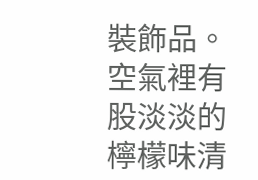裝飾品。
空氣裡有股淡淡的檸檬味清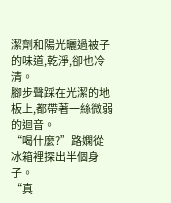潔劑和陽光曬過被子的味道,乾淨,卻也冷清。
腳步聲踩在光潔的地板上,都帶著一絲微弱的迴音。
“喝什麼?”路嫻從冰箱裡探出半個身子。
“真